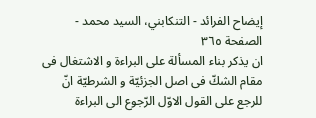إيضاح الفرائد - التنكابني، السيد محمد - الصفحة ٣٦٥
ان يذكر بناء المسألة على البراءة و الاشتغال فى مقام الشكّ فى اصل الجزئيّة و الشرطيّة انّ للرجع على القول الاوّل الرّجوع الى البراءة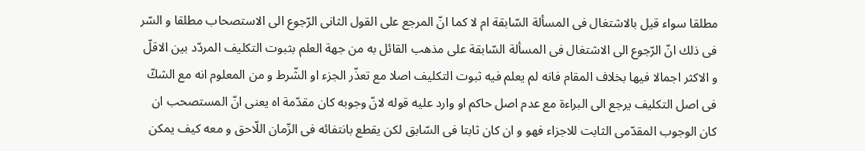مطلقا سواء قيل بالاشتغال فى المسألة السّابقة ام لا كما انّ المرجع على القول الثانى الرّجوع الى الاستصحاب مطلقا و السّر فى ذلك انّ الرّجوع الى الاشتغال فى المسألة السّابقة على مذهب القائل به من جهة العلم بثبوت التكليف المردّد بين الاقلّ و الاكثر اجمالا فيها بخلاف المقام فانه لم يعلم فيه ثبوت التكليف اصلا مع تعذّر الجزء او الشّرط و من المعلوم انه مع الشكّ فى اصل التكليف يرجع الى البراءة مع عدم اصل حاكم او وارد عليه قوله لانّ وجوبه كان مقدّمة اه يعنى انّ المستصحب ان كان الوجوب المقدّمى الثابت للاجزاء فهو و ان كان ثابتا فى السّابق لكن يقطع بانتفائه فى الزّمان اللّاحق و معه كيف يمكن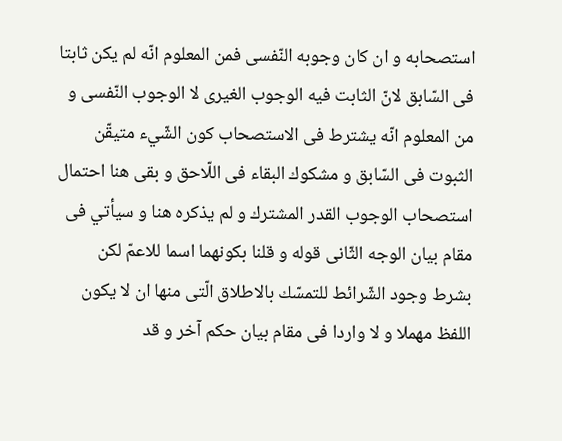استصحابه و ان كان وجوبه النّفسى فمن المعلوم انّه لم يكن ثابتا فى السّابق لانّ الثابت فيه الوجوب الغيرى لا الوجوب النّفسى و من المعلوم انّه يشترط فى الاستصحاب كون الشّيء متيقّن الثبوت فى السّابق و مشكوك البقاء فى اللّاحق و بقى هنا احتمال استصحاب الوجوب القدر المشترك و لم يذكره هنا و سيأتي فى مقام بيان الوجه الثّانى قوله و قلنا بكونهما اسما للاعمّ لكن بشرط وجود الشّرائط للتمسّك بالاطلاق الّتى منها ان لا يكون اللفظ مهملا و لا واردا فى مقام بيان حكم آخر و قد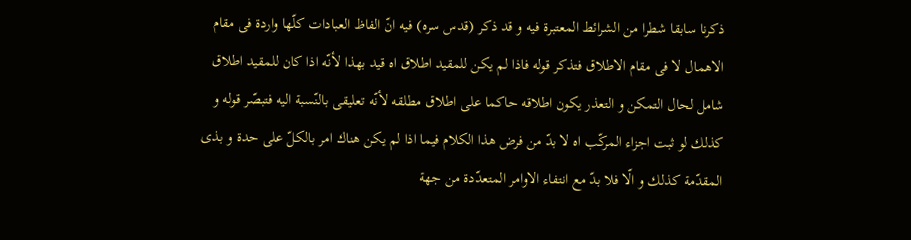ذكرنا سابقا شطرا من الشرائط المعتبرة فيه و قد ذكر (قدس سره) فيه انّ الفاظ العبادات كلّها واردة فى مقام الاهمال لا فى مقام الاطلاق فتذكر قوله فاذا لم يكن للمقيد اطلاق اه قيد بهذا لأنّه اذا كان للمقيد اطلاق شامل لحال التمكن و التعذر يكون اطلاقه حاكما على اطلاق مطلقه لأنّه تعليقى بالنّسبة اليه فتبصّر قوله و كذلك لو ثبت اجزاء المركّب اه لا بدّ من فرض هذا الكلام فيما اذا لم يكن هناك امر بالكلّ على حدة و بذى المقدّمة كذلك و الّا فلا بدّ مع انتفاء الاوامر المتعدّدة من جهة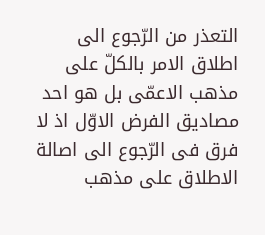التعذر من الرّجوع الى اطلاق الامر بالكلّ على مذهب الاعمّى بل هو احد مصاديق الفرض الاوّل اذ لا فرق فى الرّجوع الى اصالة الاطلاق على مذهب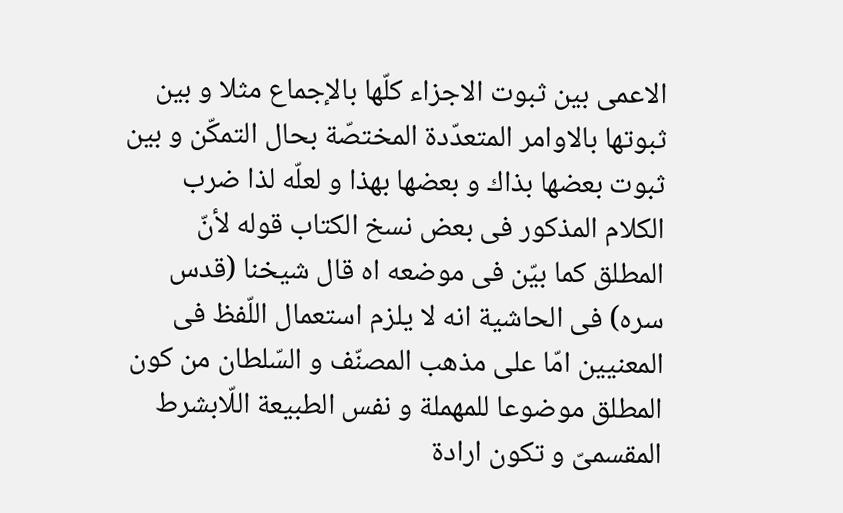الاعمى بين ثبوت الاجزاء كلّها بالإجماع مثلا و بين ثبوتها بالاوامر المتعدّدة المختصّة بحال التمكّن و بين ثبوت بعضها بذاك و بعضها بهذا و لعلّه لذا ضرب الكلام المذكور فى بعض نسخ الكتاب قوله لأنّ المطلق كما بيّن فى موضعه اه قال شيخنا (قدس سره) فى الحاشية انه لا يلزم استعمال اللّفظ فى المعنيين امّا على مذهب المصنّف و السّلطان من كون المطلق موضوعا للمهملة و نفس الطبيعة اللّابشرط المقسمىّ و تكون ارادة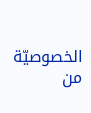الخصوصيّة من